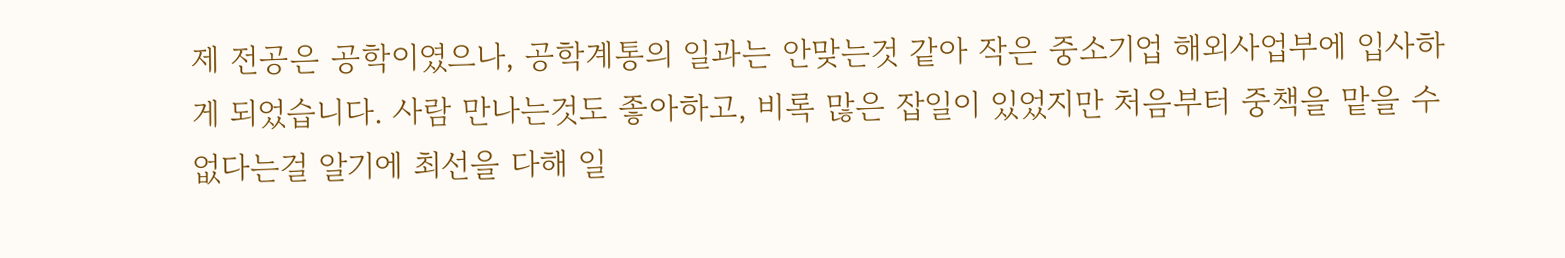제 전공은 공학이였으나, 공학계통의 일과는 안맞는것 같아 작은 중소기업 해외사업부에 입사하게 되었습니다. 사람 만나는것도 좋아하고, 비록 많은 잡일이 있었지만 처음부터 중책을 맡을 수 없다는걸 알기에 최선을 다해 일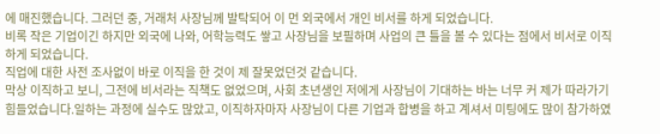에 매진했습니다. 그러던 중, 거래처 사장님께 발탁되어 이 먼 외국에서 개인 비서를 하게 되었습니다.
비록 작은 기업이긴 하지만 외국에 나와, 어학능력도 쌓고 사장님을 보필하며 사업의 큰 틀을 볼 수 있다는 점에서 비서로 이직하게 되었습니다.
직업에 대한 사전 조사없이 바로 이직을 한 것이 제 잘못었던것 같습니다.
막상 이직하고 보니, 그전에 비서라는 직책도 없었으며, 사회 초년생인 저에게 사장님이 기대하는 바는 너무 커 제가 따라가기 힘들었습니다.일하는 과정에 실수도 많았고, 이직하자마자 사장님이 다른 기업과 합병을 하고 계셔서 미팅에도 많이 참가하였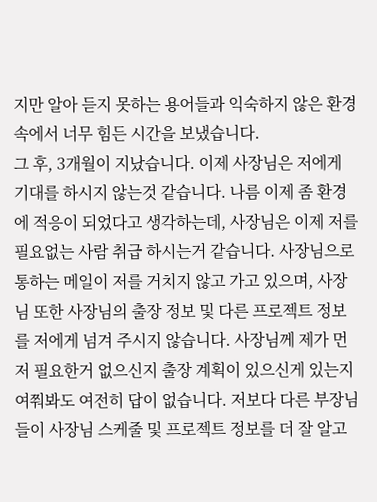지만 알아 듣지 못하는 용어들과 익숙하지 않은 환경 속에서 너무 힘든 시간을 보냈습니다.
그 후, 3개월이 지났습니다. 이제 사장님은 저에게 기대를 하시지 않는것 같습니다. 나름 이제 좀 환경에 적응이 되었다고 생각하는데, 사장님은 이제 저를 필요없는 사람 취급 하시는거 같습니다. 사장님으로 통하는 메일이 저를 거치지 않고 가고 있으며, 사장님 또한 사장님의 출장 정보 및 다른 프로젝트 정보를 저에게 넘겨 주시지 않습니다. 사장님께 제가 먼저 필요한거 없으신지 출장 계획이 있으신게 있는지 여쭤봐도 여전히 답이 없습니다. 저보다 다른 부장님들이 사장님 스케줄 및 프로젝트 정보를 더 잘 알고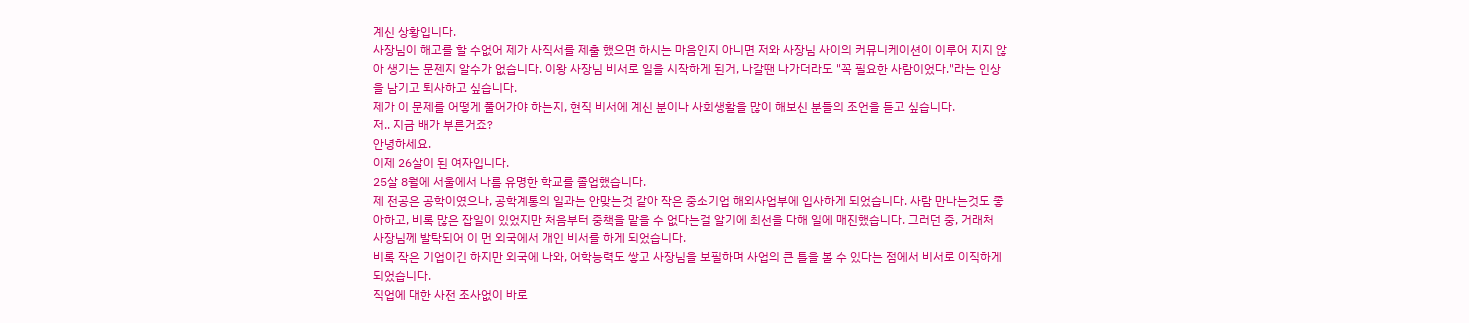계신 상황입니다.
사장님이 해고를 할 수없어 제가 사직서를 제출 했으면 하시는 마음인지 아니면 저와 사장님 사이의 커뮤니케이션이 이루어 지지 않아 생기는 문젠지 알수가 없습니다. 이왕 사장님 비서로 일을 시작하게 된거, 나갈땐 나가더라도 "꼭 필요한 사람이었다."라는 인상을 남기고 퇴사하고 싶습니다.
제가 이 문제를 어떻게 풀어가야 하는지, 현직 비서에 계신 분이나 사회생활을 많이 해보신 분들의 조언을 듣고 싶습니다.
저.. 지금 배가 부른거죠?
안녕하세요.
이제 26살이 된 여자입니다.
25살 8월에 서울에서 나름 유명한 학교를 졸업했습니다.
제 전공은 공학이였으나, 공학계통의 일과는 안맞는것 같아 작은 중소기업 해외사업부에 입사하게 되었습니다. 사람 만나는것도 좋아하고, 비록 많은 잡일이 있었지만 처음부터 중책을 맡을 수 없다는걸 알기에 최선을 다해 일에 매진했습니다. 그러던 중, 거래처 사장님께 발탁되어 이 먼 외국에서 개인 비서를 하게 되었습니다.
비록 작은 기업이긴 하지만 외국에 나와, 어학능력도 쌓고 사장님을 보필하며 사업의 큰 틀을 볼 수 있다는 점에서 비서로 이직하게 되었습니다.
직업에 대한 사전 조사없이 바로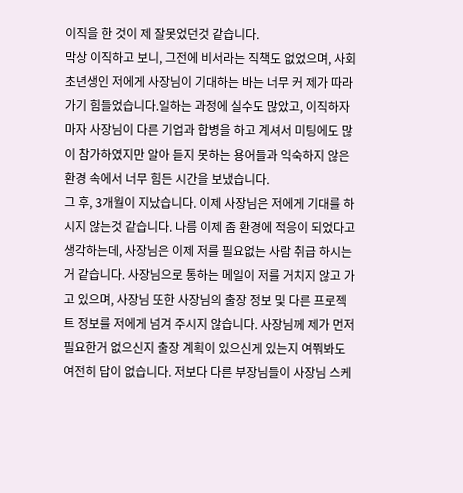이직을 한 것이 제 잘못었던것 같습니다.
막상 이직하고 보니, 그전에 비서라는 직책도 없었으며, 사회 초년생인 저에게 사장님이 기대하는 바는 너무 커 제가 따라가기 힘들었습니다.일하는 과정에 실수도 많았고, 이직하자마자 사장님이 다른 기업과 합병을 하고 계셔서 미팅에도 많이 참가하였지만 알아 듣지 못하는 용어들과 익숙하지 않은 환경 속에서 너무 힘든 시간을 보냈습니다.
그 후, 3개월이 지났습니다. 이제 사장님은 저에게 기대를 하시지 않는것 같습니다. 나름 이제 좀 환경에 적응이 되었다고 생각하는데, 사장님은 이제 저를 필요없는 사람 취급 하시는거 같습니다. 사장님으로 통하는 메일이 저를 거치지 않고 가고 있으며, 사장님 또한 사장님의 출장 정보 및 다른 프로젝트 정보를 저에게 넘겨 주시지 않습니다. 사장님께 제가 먼저 필요한거 없으신지 출장 계획이 있으신게 있는지 여쭤봐도 여전히 답이 없습니다. 저보다 다른 부장님들이 사장님 스케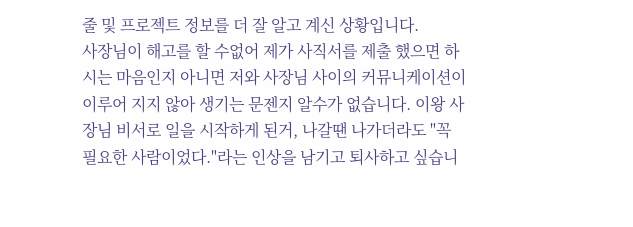줄 및 프로젝트 정보를 더 잘 알고 계신 상황입니다.
사장님이 해고를 할 수없어 제가 사직서를 제출 했으면 하시는 마음인지 아니면 저와 사장님 사이의 커뮤니케이션이 이루어 지지 않아 생기는 문젠지 알수가 없습니다. 이왕 사장님 비서로 일을 시작하게 된거, 나갈땐 나가더라도 "꼭 필요한 사람이었다."라는 인상을 남기고 퇴사하고 싶습니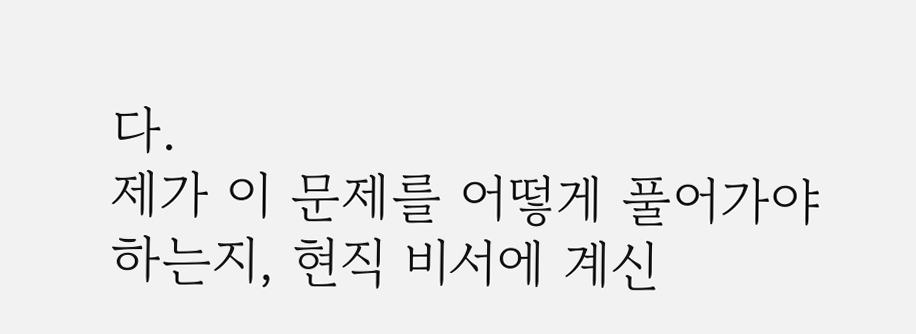다.
제가 이 문제를 어떻게 풀어가야 하는지, 현직 비서에 계신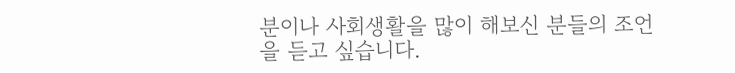분이나 사회생활을 많이 해보신 분들의 조언을 듣고 싶습니다.